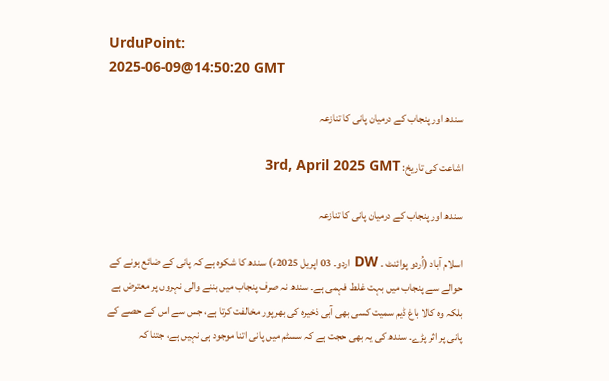UrduPoint:
2025-06-09@14:50:20 GMT

سندھ اور پنجاب کے درمیان پانی کا تنازعہ

اشاعت کی تاریخ: 3rd, April 2025 GMT

سندھ اور پنجاب کے درمیان پانی کا تنازعہ

اسلام آباد (اُردو پوائنٹ ۔ DW اردو۔ 03 اپریل 2025ء) سندھ کا شکوہ ہے کہ پانی کے ضائع ہونے کے حوالے سے پنجاب میں بہت غلط فہمی ہے۔ سندھ نہ صرف پنجاب میں بننے والی نہروں پر معترض ہے بلکہ وہ کالا باغ ڈیم سمیت کسی بھی آبی ذخیرہ کی بھرپور مخالفت کرتا ہے، جس سے اس کے حصے کے پانی پر اثر پڑے۔ سندھ کی یہ بھی حجت ہے کہ سسٹم میں پانی اتنا موجود ہی نہیں ہے، جتنا کہ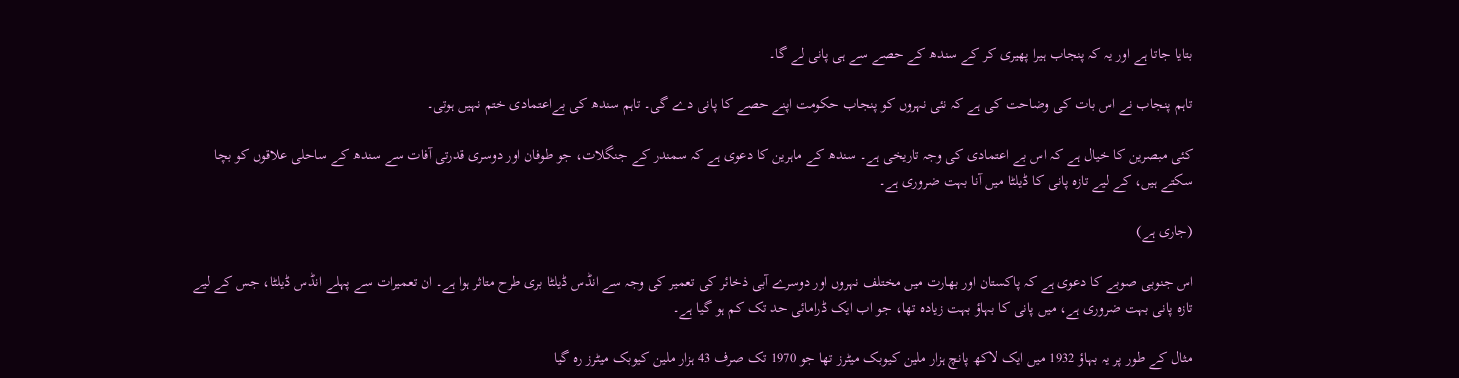بتایا جاتا ہے اور یہ کہ پنجاب ہیرا پھیری کر کے سندھ کے حصے سے ہی پانی لے گا۔

تاہم پنجاب نے اس بات کی وضاحت کی ہے کہ نئی نہروں کو پنجاب حکومت اپنے حصے کا پانی دے گی۔ تاہم سندھ کی بےاعتمادی ختم نہیں ہوتی۔

کئی مبصرین کا خیال ہے کہ اس بے اعتمادی کی وجہ تاریخی ہے۔ سندھ کے ماہرین کا دعوی ہے کہ سمندر کے جنگلات، جو طوفان اور دوسری قدرتی آفات سے سندھ کے ساحلی علاقوں کو بچا سکتے ہیں، کے لیے تازہ پانی کا ڈیلٹا میں آنا بہت ضروری ہے۔

(جاری ہے)

اس جنوبی صوبے کا دعوی ہے کہ پاکستان اور بھارت میں مختلف نہروں اور دوسرے آبی ذخائر کی تعمیر کی وجہ سے انڈس ڈیلٹا بری طرح متاثر ہوا ہے۔ ان تعمیرات سے پہلے انڈس ڈیلٹا، جس کے لیے تازہ پانی بہت ضروری ہے، میں پانی کا بہاؤ بہت زیادہ تھا، جو اب ایک ڈرامائی حد تک کم ہو گیا ہے۔

مثال کے طور پر یہ بہاؤ 1932 میں ایک لاکھ پانچ ہزار ملین کیوبک میٹرز تھا جو 1970 تک صرف 43 ہزار ملین کیوبک میٹرز رہ گیا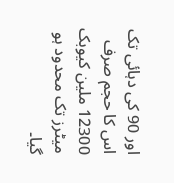اور 90 کی دہائی تک اس کا حجم صرف 12300 ملین کیوبک میٹرز تک محدود ہو گیا۔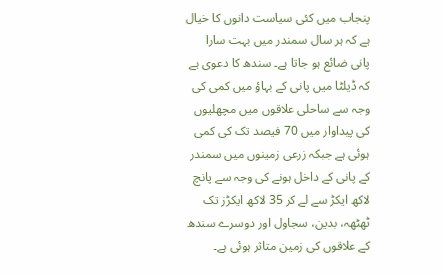پنجاب میں کئی سیاست دانوں کا خیال ہے کہ ہر سال سمندر میں بہت سارا پانی ضائع ہو جاتا ہے۔ سندھ کا دعوی ہے کہ ڈیلٹا میں پانی کے بہاؤ میں کمی کی وجہ سے ساحلی علاقوں میں مچھلیوں کی پیداوار میں 70 فیصد تک کی کمی ہوئی ہے جبکہ زرعی زمینوں میں سمندر کے پانی کے داخل ہونے کی وجہ سے پانچ لاکھ ایکڑ سے لے کر 35 لاکھ ایکڑز تک ٹھٹھہ، بدین، سجاول اور دوسرے سندھ کے علاقوں کی زمین متاثر ہوئی ہے۔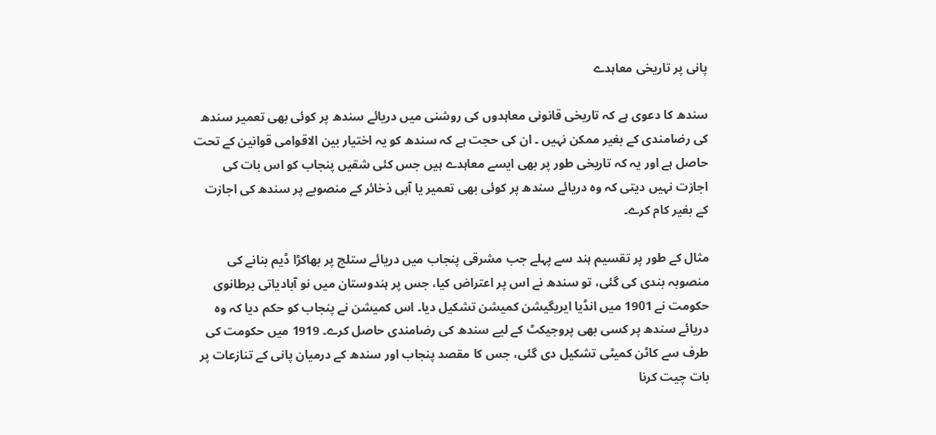پانی پر تاریخی معاہدے

سندھ کا دعوی ہے کہ تاریخی قانونی معاہدوں کی روشنی میں دریائے سندھ پر کوئی بھی تعمیر سندھ کی رضامندی کے بغیر ممکن نہیں ۔ ان کی حجت ہے کہ سندھ کو یہ اختیار بین الاقوامی قوانین کے تحت حاصل ہے اور یہ کہ تاریخی طور پر بھی ایسے معاہدے ہیں جس کئی شقیں پنجاب کو اس بات کی اجازت نہیں دیتی کہ وہ دریائے سندھ پر کوئی بھی تعمیر یا آبی ذخائر کے منصوبے پر سندھ کی اجازت کے بغیر کام کرے۔

مثال کے طور پر تقسیم ہند سے پہلے جب مشرقی پنجاب میں دریائے ستلج پر بھاکڑا ڈیم بنانے کی منصوبہ بندی کی گئی، تو سندھ نے اس پر اعتراض کیا، جس پر ہندوستان میں نو آبادیاتی برطانوی حکومت نے 1901 میں انڈیا ایریگیشن کمیشن تشکیل دیا۔ اس کمیشن نے پنجاب کو حکم دیا کہ وہ دریائے سندھ پر کسی بھی پروجیکٹ کے لیے سندھ کی رضامندی حاصل کرے۔ 1919 میں حکومت کی طرف سے کاٹن کمیٹی تشکیل دی گئی، جس کا مقصد پنجاب اور سندھ کے درمیان پانی کے تنازعات پر بات چیت کرنا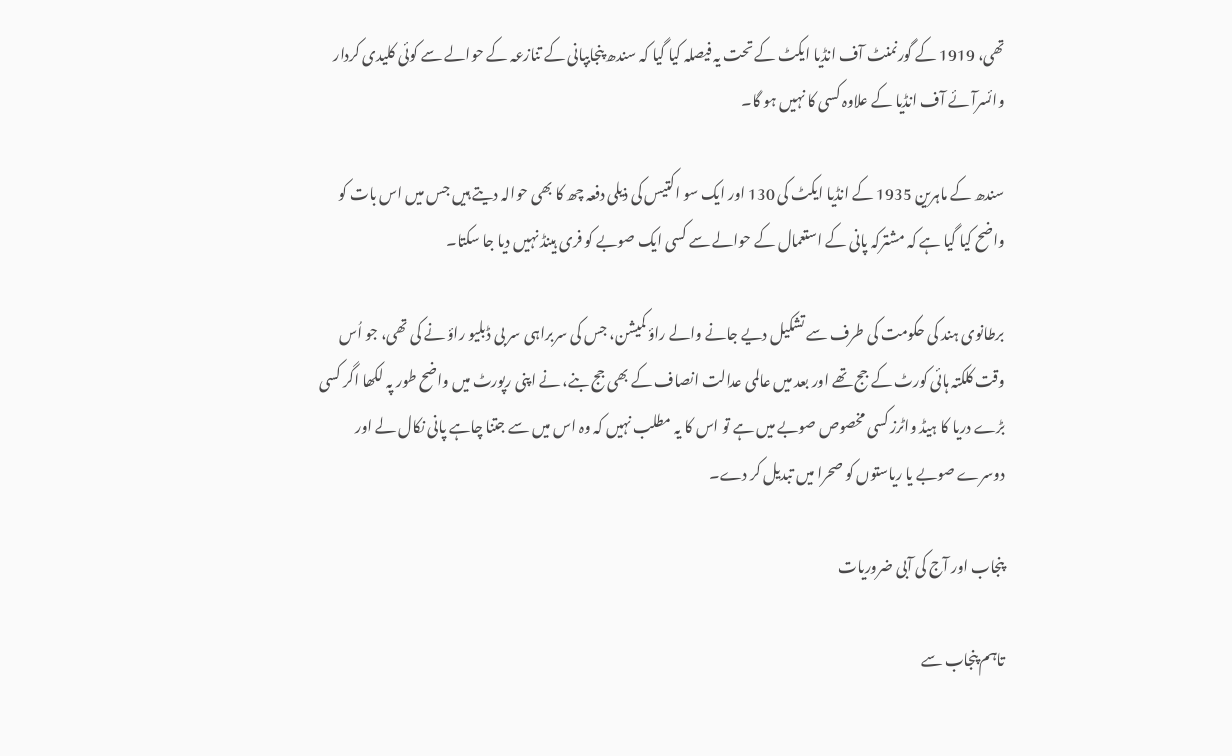تھی، 1919 کے گورنمنٹ آف انڈیا ایکٹ کے تحت یہ فیصلہ کیا گیا کہ سندھ پنجابپانی کے تنازعہ کے حوالے سے کوئی کلیدی کردار وائسرآئے آف انڈیا کے علاوہ کسی کا نہیں ہو گا۔

سندھ کے ماہرین 1935 کے انڈیا ایکٹ کی 130 اور ایک سو اکتیس کی ذیلی دفعہ چھ کا بھی حوالہ دیتے ہیں جس میں اس بات کو واضح کیا گیا ہے کہ مشترکہ پانی کے استعمال کے حوالے سے کسی ایک صوبے کو فری ہینڈ نہیں دیا جا سکتا۔

برطانوی ہند کی حکومت کی طرف سے تشکیل دیے جانے والے راؤ کمیشن، جس کی سربراہی سر بی ڈبلیو راؤ نے کی تھی، جو اُس وقت کلکتہ ہائی کورٹ کے جج تھے اور بعد میں عالمی عدالت انصاف کے بھی جج بنے، نے اپنی رپورٹ میں واضح طور پہ لکھا اگر کسی بڑے دریا کا ہیڈ واٹرز کسی مخصوص صوبے میں ہے تو اس کا یہ مطلب نہیں کہ وہ اس میں سے جتنا چاہے پانی نکال لے اور دوسرے صوبے یا ریاستوں کو صحرا میں تبدیل کر دے۔

پنجاب اور آج کی آبی ضروریات

تاہم پنجاب سے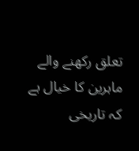تعلق رکھنے والے ماہرین کا خیال ہے کہ تاریخی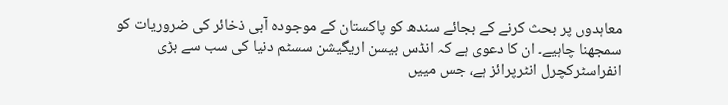معاہدوں پر بحث کرنے کے بجائے سندھ کو پاکستان کے موجودہ آبی ذخائر کی ضروریات کو سمجھنا چاہیے۔ ان کا دعوی ہے کہ انڈس بیسن اریگیشن سسٹم دنیا کی سب سے بڑی انفراسٹرکچرل انٹرپرائز ہے، جس مییں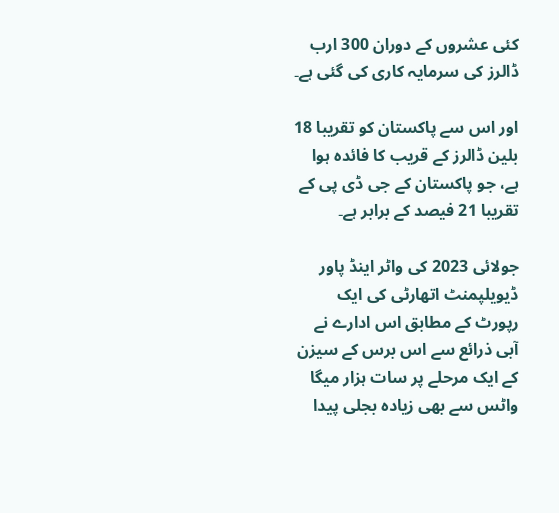کئی عشروں کے دوران 300 ارب ڈالرز کی سرمایہ کاری کی گئی ہے۔

اور اس سے پاکستان کو تقریبا 18 بلین ڈالرز کے قریب کا فائدہ ہوا ہے، جو پاکستان کے جی ڈی پی کے تقریبا 21 فیصد کے برابر ہے۔

جولائی 2023 کی واٹر اینڈ پاور ڈیویلپمنٹ اتھارٹی کی ایک رپورٹ کے مطابق اس ادارے نے آبی ذرائع سے اس برس کے سیزن کے ایک مرحلے پر سات ہزار میگا واٹس سے بھی زیادہ بجلی پیدا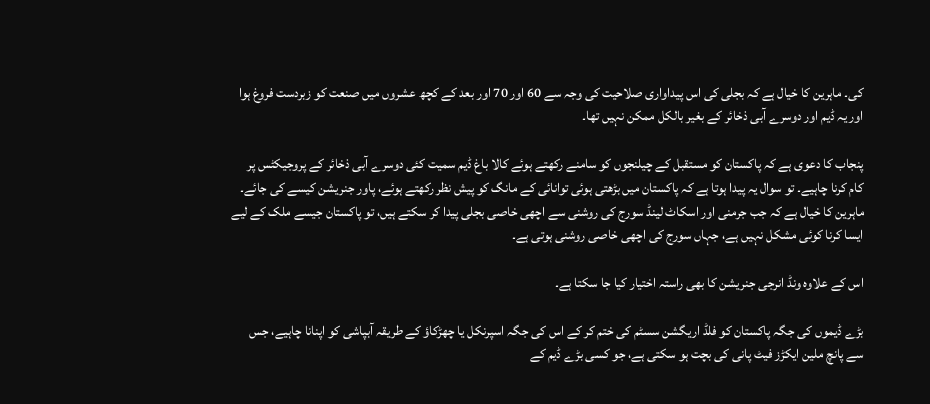کی۔ ماہرین کا خیال ہے کہ بجلی کی اس پیداواری صلاحیت کی وجہ سے 60 اور 70 اور بعد کے کچھ عشروں میں صنعت کو زبردست فروغ ہوا اور یہ ڈیم اور دوسرے آبی ذخائر کے بغیر بالکل ممکن نہیں تھا۔

پنجاب کا دعوی ہے کہ پاکستان کو مستقبل کے چیلنجوں کو سامنے رکھتے ہوئے کالا باغ ڈیم سمیت کئی دوسرے آبی ذخائر کے پروجیکٹس پر کام کرنا چاہیے۔ تو سوال یہ پیدا ہوتا ہے کہ پاکستان میں بڑھتی ہوئی توانائی کے مانگ کو پیش نظر رکھتے ہوئے، پاور جنریشن کیسے کی جائے۔ ماہرین کا خیال ہے کہ جب جرمنی اور اسکاٹ لینڈ سورج کی روشنی سے اچھی خاصی بجلی پیدا کر سکتے ہیں، تو پاکستان جیسے ملک کے لیے ایسا کرنا کوئی مشکل نہیں ہے، جہاں سورج کی اچھی خاصی روشنی ہوتی ہے۔

اس کے علاوہ ونڈ انرجی جنریشن کا بھی راستہ اختیار کیا جا سکتا ہے۔

بڑے ڈیموں کی جگہ پاکستان کو فلڈ اریگشن سسٹم کی ختم کر کے اس کی جگہ اسپرنکل یا چھڑکاؤ کے طریقہ آبپاشی کو اپنانا چاہیے، جس سے پانچ ملین ایکڑز فیٹ پانی کی بچت ہو سکتی ہے، جو کسی بڑے ڈیم کے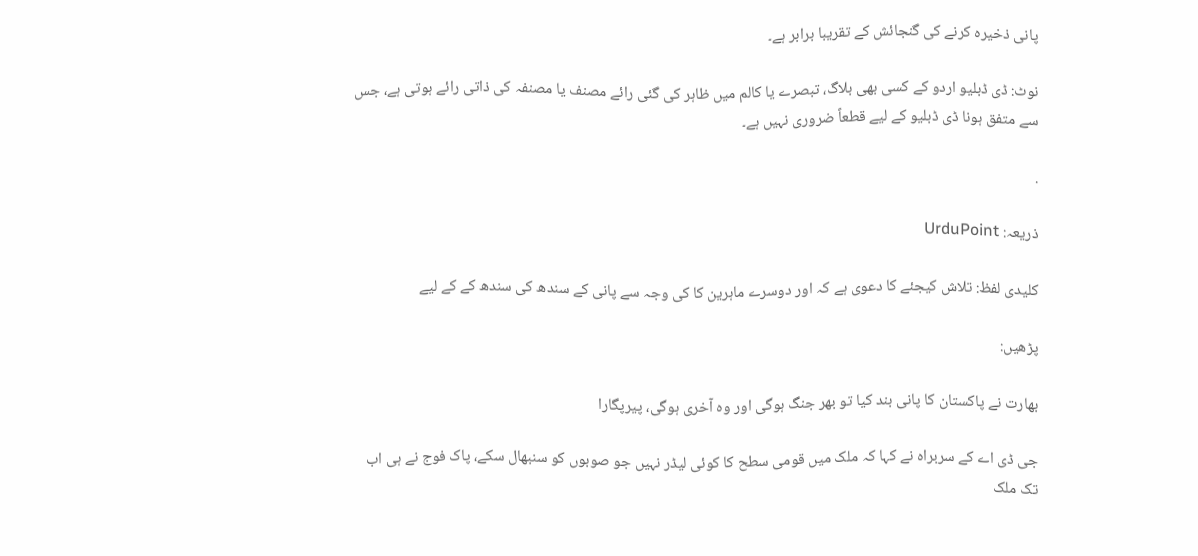پانی ذخیرہ کرنے کی گنجائش کے تقریبا برابر ہے۔

نوٹ: ڈی ڈبلیو اردو کے کسی بھی بلاگ، تبصرے یا کالم میں ظاہر کی گئی رائے مصنف یا مصنفہ کی ذاتی رائے ہوتی ہے، جس سے متفق ہونا ڈی ڈبلیو کے لیے قطعاً ضروری نہیں ہے۔

.

ذریعہ: UrduPoint

کلیدی لفظ: تلاش کیجئے کا دعوی ہے کہ اور دوسرے ماہرین کا کی وجہ سے پانی کے سندھ کی سندھ کے کے لیے

پڑھیں:

بھارت نے پاکستان کا پانی بند کیا تو بھر جنگ ہوگی اور وہ آخری ہوگی، پیرپگارا

جی ڈی اے کے سربراہ نے کہا کہ ملک میں قومی سطح کا کوئی لیڈر نہیں جو صوبوں کو سنبھال سکے، پاک فوج نے ہی اب تک ملک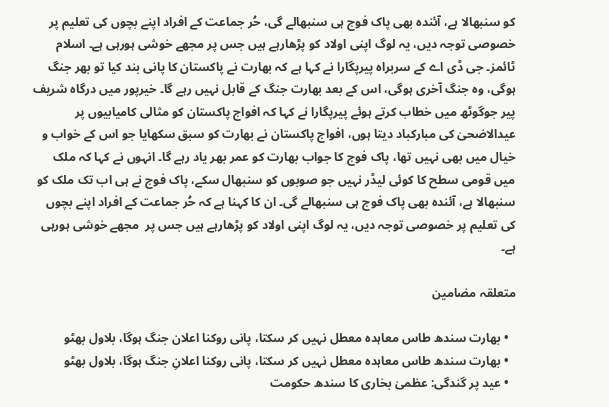کو سنبھالا ہے، آئندہ بھی پاک فوج ہی سنبھالے گی، حُر جماعت کے افراد اپنے بچوں کی تعلیم پر خصوصی توجہ دیں، یہ لوگ اپنی اولاد کو پڑھارہے ہیں جس پر مجھے خوشی ہورہی ہے۔ اسلام ٹائمز۔ جی ڈی اے کے سربراہ پیرپگارا نے کہا ہے کہ بھارت نے پاکستان کا پانی بند کیا تو بھر جنگ ہوگی، وہ جنگ آخری ہوگی، اس کے بعد بھارت جنگ کے قابل نہیں رہے گا۔ خیرپور میں درگاہ شریف پیر جوگوٹھ میں خطاب کرتے ہوئے پیرپگارا نے کہا کہ افواج پاکستان کو مثالی کامیابیوں پر عیدالاضحیٰ کی مبارکباد دیتا ہوں، افواج پاکستان نے بھارت کو سبق سکھایا جو اس کے خواب و خیال میں بھی نہیں تھا، پاک فوج کا جواب بھارت کو عمر بھر یاد رہے گا۔ انہوں نے کہا کہ ملک میں قومی سطح کا کوئی لیڈر نہیں جو صوبوں کو سنبھال سکے، پاک فوج نے ہی اب تک ملک کو سنبھالا ہے، آئندہ بھی پاک فوج ہی سنبھالے گی۔ ان کا کہنا ہے کہ حُر جماعت کے افراد اپنے بچوں کی تعلیم پر خصوصی توجہ دیں، یہ لوگ اپنی اولاد کو پڑھارہے ہیں جس پر  مجھے خوشی ہورہی ہے۔

متعلقہ مضامین

  • بھارت سندھ طاس معاہدہ معطل نہیں کر سکتا، پانی روکنا اعلان جنگ ہوگا، بلاول بھٹو
  • بھارت سندھ طاس معاہدہ معطل نہیں کر سکتا، پانی روکنا اعلانِ جنگ ہوگا، بلاول بھٹو
  • عید پر گندگی: عظمیٰ بخاری کا سندھ حکومت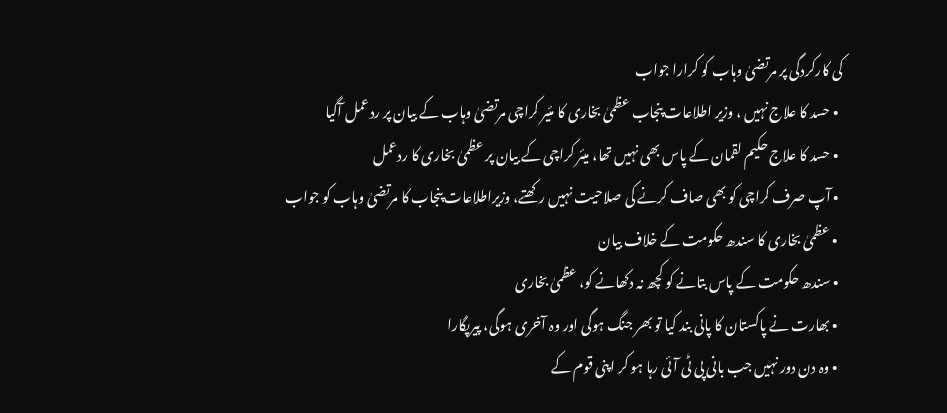کی کارکردگی پر مرتضیٰ وہاب کو کرارا جواب
  • حسد کا علاج نہیں ، وزیر اطلاعات پنجاب عظمیٰ بخاری کا مئیر کراچی مرتضیٰ وہاب کے بیان پر ردعمل آگیا
  • حسد کا علاج حکیم لقمان کے پاس بھی نہیں تھا، میئر کراچی کے بیان پر عظمیٰ بخاری کا ردعمل
  • آپ صرف کراچی کو بھی صاف کرنے کی صلاحیت نہیں رکھتے، وزیراطلاعات پنجاب کا مرتضیٰ وہاب کو جواب
  • عظمیٰ بخاری کا سندھ حکومت کے خلاف بیان
  • سندھ حکومت کے پاس بتانے کو کچھ نہ دکھانے کو، عظمیٰ بخاری
  • بھارت نے پاکستان کا پانی بند کیا تو بھر جنگ ہوگی اور وہ آخری ہوگی، پیرپگارا
  • وہ دن دور نہیں جب بانی پی ٹی آئی رہا ہو کر اپنی قوم کے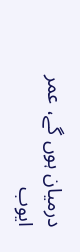درمیان ہوں گے، عمر ایوب